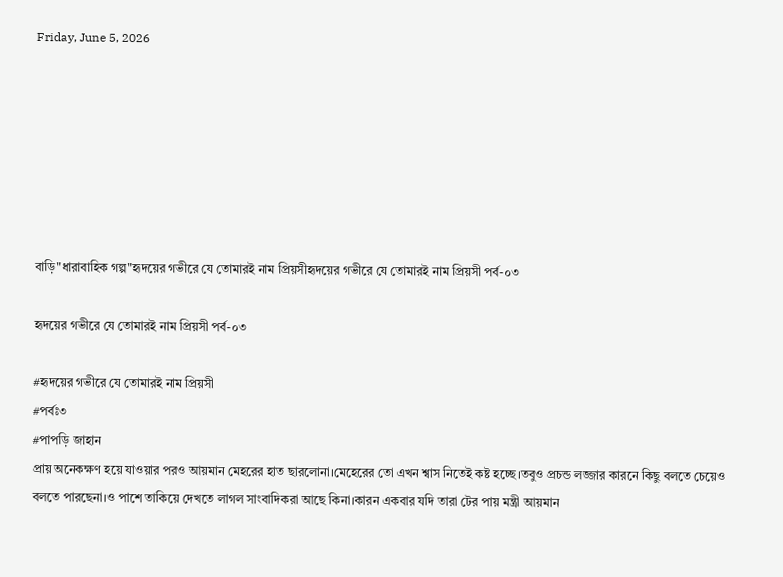Friday, June 5, 2026







বাড়ি"ধারাবাহিক গল্প"হৃদয়ের গভীরে যে তোমারই নাম প্রিয়সীহৃদয়ের গভীরে যে তোমারই নাম প্রিয়সী পর্ব-০৩

হৃদয়ের গভীরে যে তোমারই নাম প্রিয়সী পর্ব-০৩

#হৃদয়ের গভীরে যে তোমারই নাম প্রিয়সী
#পর্বঃ৩
#পাপড়ি জাহান
প্রায় অনেকক্ষণ হয়ে যাওয়ার পরও আয়মান মেহরের হাত ছারলোনা।মেহেরের তো এখন শ্বাস নিতেই কষ্ট হচ্ছে।তবুও প্রচন্ড লজ্জার কারনে কিছু বলতে চেয়েও বলতে পারছেনা।ও পাশে তাকিয়ে দেখতে লাগল সাংবাদিকরা আছে কিনা।কারন একবার যদি তারা টের পায় মন্ত্রী আয়মান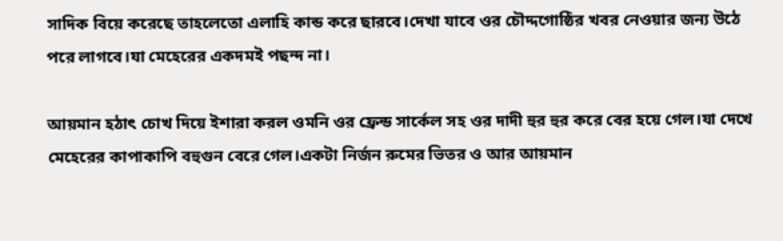সাদিক বিয়ে করেছে তাহলেতো এলাহি কান্ড করে ছারবে।দেখা যাবে ওর চৌদ্দগোষ্ঠির খবর নেওয়ার জন্য উঠে পরে লাগবে।যা মেহেরের একদমই পছন্দ না।

আয়মান হঠাৎ চোখ দিয়ে ইশারা করল ওমনি ওর ফ্রেন্ড সার্কেল সহ ওর দাদী হুর হুর করে বের হয়ে গেল।যা দেখে মেহেরের কাপাকাপি বহুগুন বেরে গেল।একটা নির্জন রুমের ভিতর ও আর আয়মান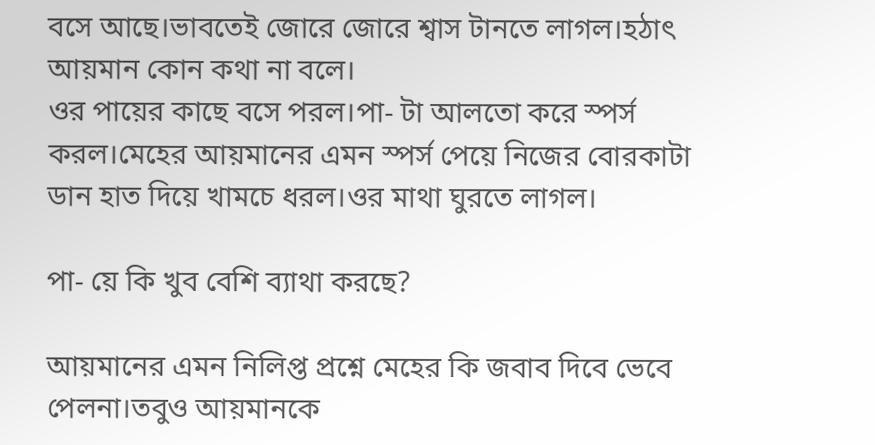বসে আছে।ভাবতেই জোরে জোরে শ্বাস টানতে লাগল।হঠাৎ আয়মান কোন কথা না বলে।
ওর পায়ের কাছে বসে পরল।পা- টা আলতো করে স্পর্স করল।মেহের আয়মানের এমন স্পর্স পেয়ে নিজের বোরকাটা ডান হাত দিয়ে খামচে ধরল।ওর মাথা ঘুরতে লাগল।

পা- য়ে কি খুব বেশি ব্যাথা করছে?

আয়মানের এমন নিলিপ্ত প্রশ্নে মেহের কি জবাব দিবে ভেবে পেলনা।তবুও আয়মানকে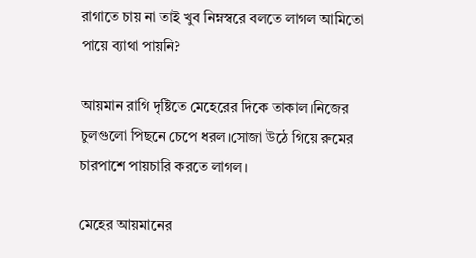রাগাতে চায় না তাই খুব নিম্নস্বরে বলতে লাগল আমিতো পায়ে ব্যাথা পায়নি?

আয়মান রাগি দৃষ্টিতে মেহেরের দিকে তাকাল।নিজের চুলগুলো পিছনে চেপে ধরল।সোজা উঠে গিয়ে রুমের চারপাশে পায়চারি করতে লাগল।

মেহের আয়মানের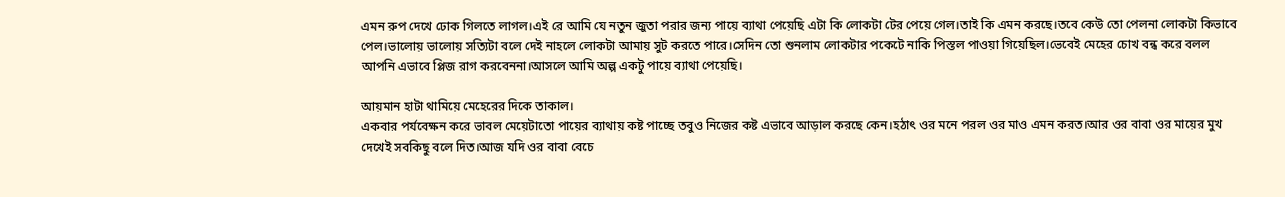এমন রুপ দেখে ঢোক গিলতে লাগল।এই রে আমি যে নতুন জুতা পরার জন্য পায়ে ব্যাথা পেয়েছি এটা কি লোকটা টের পেয়ে গেল।তাই কি এমন করছে।তবে কেউ তো পেলনা লোকটা কিভাবে পেল।ভালোয় ভালোয় সত্যিটা বলে দেই নাহলে লোকটা আমায় সুট করতে পারে।সেদিন তো শুনলাম লোকটার পকেটে নাকি পিস্তল পাওয়া গিয়েছিল।ভেবেই মেহের চোখ বন্ধ করে বলল আপনি এভাবে প্লিজ রাগ করবেননা।আসলে আমি অল্প একটু পায়ে ব্যাথা পেয়েছি।

আয়মান হাটা থামিয়ে মেহেরের দিকে তাকাল।
একবার পর্যবেক্ষন করে ভাবল মেয়েটাতো পায়ের ব্যাথায় কষ্ট পাচ্ছে তবুও নিজের কষ্ট এভাবে আড়াল করছে কেন।হঠাৎ ওর মনে পরল ওর মাও এমন করত।আর ওর বাবা ওর মায়ের মুখ দেখেই সবকিছু বলে দিত।আজ যদি ওর বাবা বেচে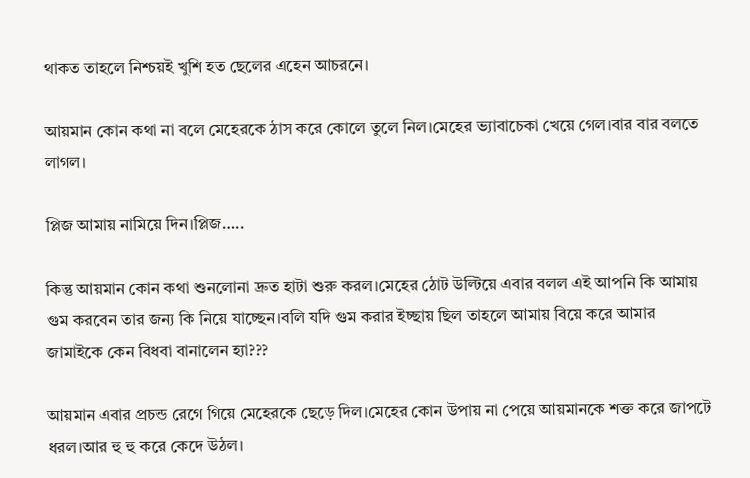থাকত তাহলে নিশ্চয়ই খুশি হত ছেলের এহেন আচরনে।

আয়মান কোন কথা না বলে মেহেরকে ঠাস করে কোলে তুলে নিল।মেহের ভ্যাবাচেকা খেয়ে গেল।বার বার বলতে লাগল।

প্লিজ আমায় নামিয়ে দিন।প্লিজ…..

কিন্তু আয়মান কোন কথা শুনলোনা দ্রুত হাটা শুরু করল।মেহের ঠোট উল্টিয়ে এবার বলল এই আপনি কি আমায় গুম করবেন তার জন্য কি নিয়ে যাচ্ছেন।বলি যদি গুম করার ইচ্ছায় ছিল তাহলে আমায় বিয়ে করে আমার জামাইকে কেন বিধবা বানালেন হ্যা???

আয়মান এবার প্রচন্ড রেগে গিয়ে মেহেরকে ছেড়ে দিল।মেহের কোন উপায় না পেয়ে আয়মানকে শক্ত করে জাপটে ধরল।আর হু হু করে কেদে উঠল।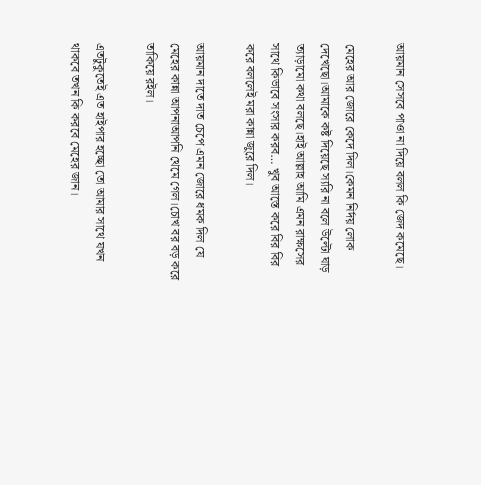আয়মান সেসবে পাওা না দিয়ে বলল কি জেদ কমেছে।

মেহের আর জোরে কেদে দিল।কেমন নির্দয় লোক দেখেছো।আমাকে কষ্ট দিয়েছে স্যরি না বলে উল্টো ঘাড় ত্যাড়ামো কথা বলছে।হাই আল্লাহ আমি এমন রাক্ষসের সাথে কিভাবে সংসার করব… খুব আস্তে করে বির বির করে বললেই মরা কান্না জুরে দিল।

আয়মান দাতে দাত চেপে এমন জোরে ধমক দিল যে মেহের কান্না আপনাআপনি থেমে গেল।চোখ বর বড় করে তাকিয়ে রইল।

এতটুকুতেই এত হাইপার হচ্ছো তো আমার সাথে যখন থাকবে তখন কি করবে মেহের জান।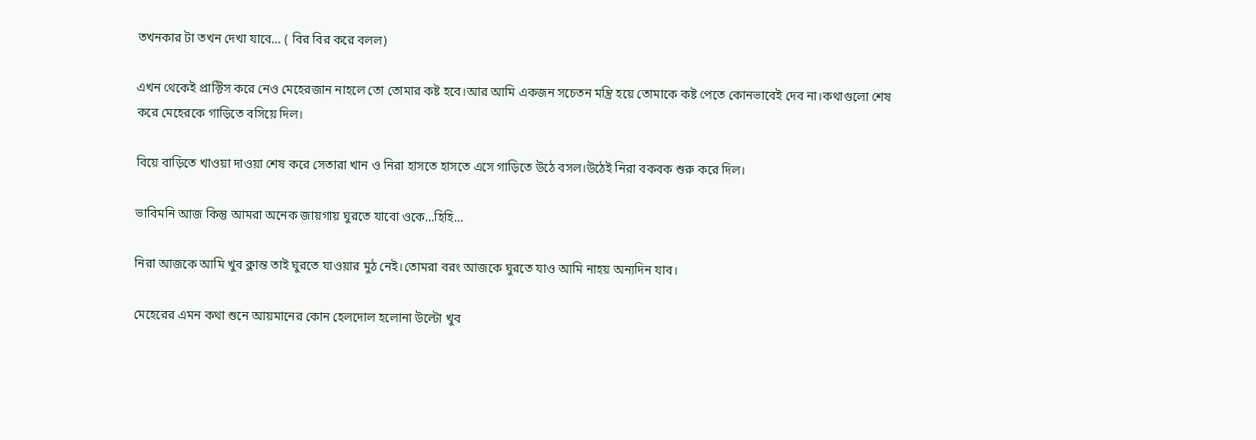তখনকার টা তখন দেখা যাবে… ( বির বির করে বলল)

এখন থেকেই প্রাক্টিস করে নেও মেহেরজান নাহলে তো তোমার কষ্ট হবে।আর আমি একজন সচেতন মন্ত্রি হয়ে তোমাকে কষ্ট পেতে কোনভাবেই দেব না।কথাগুলো শেষ করে মেহেরকে গাড়িতে বসিয়ে দিল।

বিয়ে বাড়িতে খাওয়া দাওয়া শেষ করে সেতারা খান ও নিরা হাসতে হাসতে এসে গাড়িতে উঠে বসল।উঠেই নিরা বকবক শুরু করে দিল।

ভাবিমনি আজ কিন্তু আমরা অনেক জায়গায় ঘুরতে যাবো ওকে…হিহি…

নিরা আজকে আমি খুব ক্লান্ত তাই ঘুরতে যাওয়ার মুঠ নেই।তোমরা বরং আজকে ঘুরতে যাও আমি নাহয় অন্যদিন যাব।

মেহেরের এমন কথা শুনে আয়মানের কোন হেলদোল হলোনা উল্টো খুব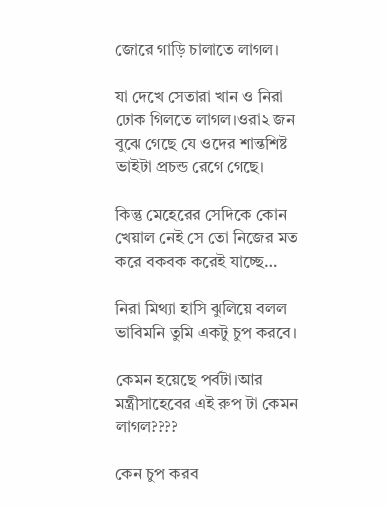জোরে গাড়ি চালাতে লাগল।

যা দেখে সেতারা খান ও নিরা ঢোক গিলতে লাগল।ওরা২ জন বুঝে গেছে যে ওদের শান্তশিষ্ট ভাইটা প্রচন্ড রেগে গেছে।

কিন্তু মেহেরের সেদিকে কোন খেয়াল নেই সে তো নিজের মত করে বকবক করেই যাচ্ছে…

নিরা মিথ্যা হাসি ঝুলিয়ে বলল ভাবিমনি তুমি একটু চুপ করবে।

কেমন হয়েছে পর্বটা।আর মন্ত্রীসাহেবের এই রুপ টা কেমন লাগল????

কেন চুপ করব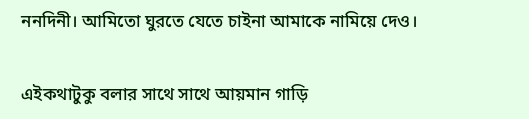ননদিনী। আমিতো ঘুরতে যেতে চাইনা আমাকে নামিয়ে দেও।

এইকথাটুকু বলার সাথে সাথে আয়মান গাড়ি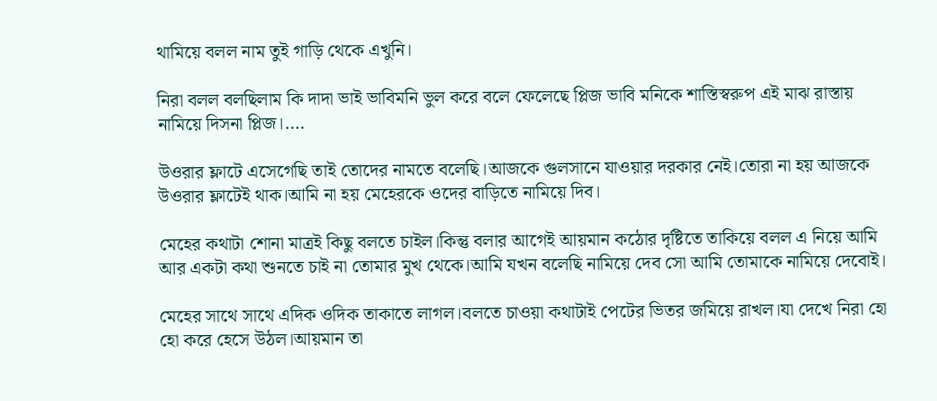থামিয়ে বলল নাম তুই গাড়ি থেকে এখুনি।

নিরা বলল বলছিলাম কি দাদা ভাই ভাবিমনি ভুল করে বলে ফেলেছে প্লিজ ভাবি মনিকে শাস্তিস্বরুপ এই মাঝ রাস্তায় নামিয়ে দিসনা প্লিজ।….

উওরার ফ্লাটে এসেগেছি তাই তোদের নামতে বলেছি।আজকে গুলসানে যাওয়ার দরকার নেই।তোরা না হয় আজকে উওরার ফ্লাটেই থাক।আমি না হয় মেহেরকে ওদের বাড়িতে নামিয়ে দিব।

মেহের কথাটা শোনা মাত্রই কিছু বলতে চাইল।কিন্তু বলার আগেই আয়মান কঠোর দৃষ্টিতে তাকিয়ে বলল এ নিয়ে আমি আর একটা কথা শুনতে চাই না তোমার মুখ থেকে।আমি যখন বলেছি নামিয়ে দেব সো আমি তোমাকে নামিয়ে দেবোই।

মেহের সাথে সাথে এদিক ওদিক তাকাতে লাগল।বলতে চাওয়া কথাটাই পেটের ভিতর জমিয়ে রাখল।যা দেখে নিরা হো হো করে হেসে উঠল।আয়মান তা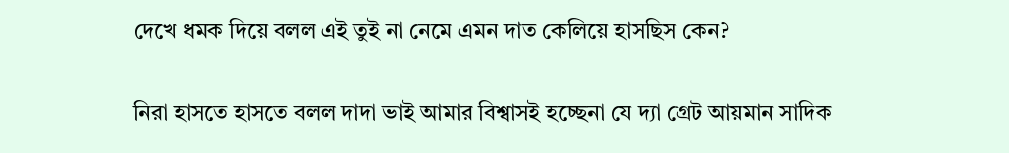দেখে ধমক দিয়ে বলল এই তুই না নেমে এমন দাত কেলিয়ে হাসছিস কেন?

নিরা হাসতে হাসতে বলল দাদা ভাই আমার বিশ্বাসই হচ্ছেনা যে দ্যা গ্রেট আয়মান সাদিক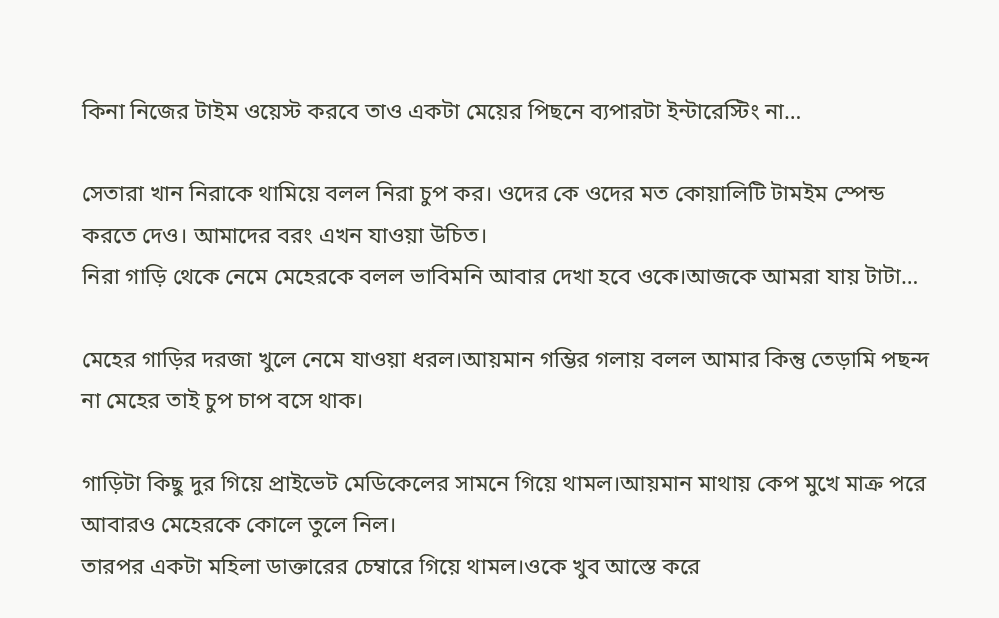কিনা নিজের টাইম ওয়েস্ট করবে তাও একটা মেয়ের পিছনে ব্যপারটা ইন্টারেস্টিং না…

সেতারা খান নিরাকে থামিয়ে বলল নিরা চুপ কর। ওদের কে ওদের মত কোয়ালিটি টামইম স্পেন্ড করতে দেও। আমাদের বরং এখন যাওয়া উচিত।
নিরা গাড়ি থেকে নেমে মেহেরকে বলল ভাবিমনি আবার দেখা হবে ওকে।আজকে আমরা যায় টাটা…

মেহের গাড়ির দরজা খুলে নেমে যাওয়া ধরল।আয়মান গম্ভির গলায় বলল আমার কিন্তু তেড়ামি পছন্দ না মেহের তাই চুপ চাপ বসে থাক।

গাড়িটা কিছু দুর গিয়ে প্রাইভেট মেডিকেলের সামনে গিয়ে থামল।আয়মান মাথায় কেপ মুখে মাক্র পরে আবারও মেহেরকে কোলে তুলে নিল।
তারপর একটা মহিলা ডাক্তারের চেম্বারে গিয়ে থামল।ওকে খুব আস্তে করে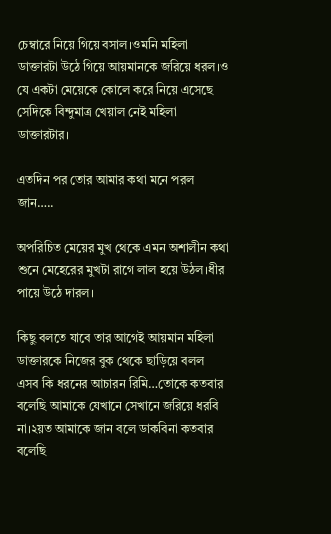চেম্বারে নিয়ে গিয়ে বসাল।ওমনি মহিলা ডাক্তারটা উঠে গিয়ে আয়মানকে জরিয়ে ধরল।ও যে একটা মেয়েকে কোলে করে নিয়ে এসেছে সেদিকে বিন্দুমাত্র খেয়াল নেই মহিলা ডাক্তারটার।

এতদিন পর তোর আমার কথা মনে পরল জান…..

অপরিচিত মেয়ের মুখ থেকে এমন অশালীন কথা শুনে মেহেরের মুখটা রাগে লাল হয়ে উঠল।ধীর পায়ে উঠে দারল।

কিছু বলতে যাবে তার আগেই আয়মান মহিলা ডাক্তারকে নিজের বুক থেকে ছাড়িয়ে বলল
এসব কি ধরনের আচারন রিমি…তোকে কতবার বলেছি আমাকে যেখানে সেখানে জরিয়ে ধরবি না।২য়ত আমাকে জান বলে ডাকবিনা কতবার বলেছি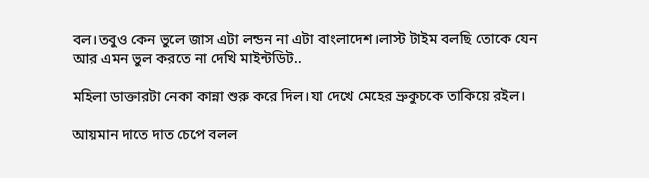বল।তবুও কেন ভুলে জাস এটা লন্ডন না এটা বাংলাদেশ।লাস্ট টাইম বলছি তোকে যেন আর এমন ভুল করতে না দেখি মাইন্টডিট..

মহিলা ডাক্তারটা নেকা কান্না শুরু করে দিল।যা দেখে মেহের ভ্রুকুচকে তাকিয়ে রইল।

আয়মান দাতে দাত চেপে বলল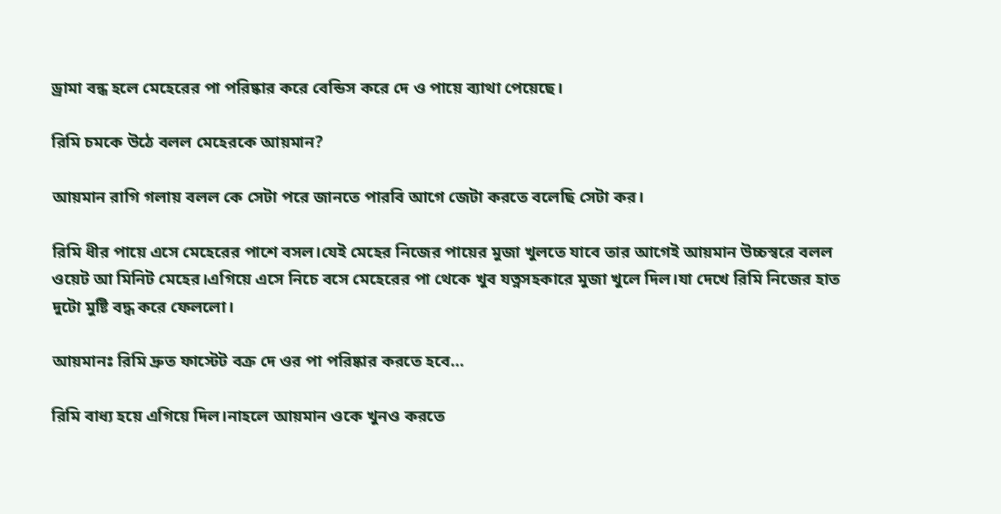ড্রামা বন্ধ হলে মেহেরের পা পরিষ্কার করে বেন্ডিস করে দে ও পায়ে ব্যাথা পেয়েছে।

রিমি চমকে উঠে বলল মেহেরকে আয়মান?

আয়মান রাগি গলায় বলল কে সেটা পরে জানতে পারবি আগে জেটা করতে বলেছি সেটা কর।

রিমি ধীর পায়ে এসে মেহেরের পাশে বসল।যেই মেহের নিজের পায়ের মুজা খুলতে যাবে তার আগেই আয়মান উচ্চস্বরে বলল ওয়েট আ মিনিট মেহের।এগিয়ে এসে নিচে বসে মেহেরের পা থেকে খুব যত্নসহকারে মুজা খুলে দিল।যা দেখে রিমি নিজের হাত দুটো মুষ্টি বদ্ধ করে ফেললো।

আয়মানঃ রিমি দ্রুত ফাস্টেট বক্র দে ওর পা পরিষ্কার করতে হবে…

রিমি বাধ্য হয়ে এগিয়ে দিল।নাহলে আয়মান ওকে খুনও করতে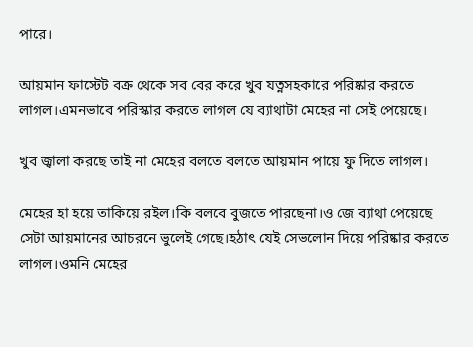পারে।

আয়মান ফাস্টেট বক্র থেকে সব বের করে খুব যত্নসহকারে পরিষ্কার করতে লাগল।এমনভাবে পরিস্কার করতে লাগল যে ব্যাথাটা মেহের না সেই পেয়েছে।

খুব জ্বালা করছে তাই না মেহের বলতে বলতে আয়মান পায়ে ফু দিতে লাগল।

মেহের হা হয়ে তাকিয়ে রইল।কি বলবে বুজতে পারছেনা।ও জে ব্যাথা পেয়েছে সেটা আয়মানের আচরনে ভুলেই গেছে।হঠাৎ যেই সেভলোন দিয়ে পরিষ্কার করতে লাগল।ওমনি মেহের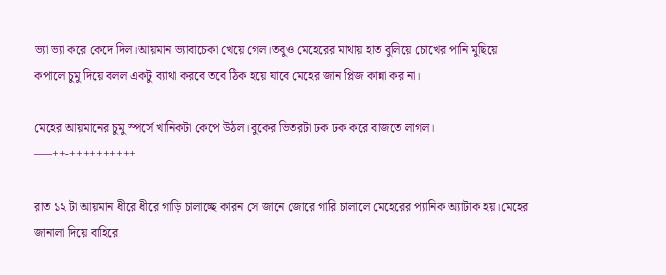ভ্যা ভ্যা করে কেদে দিল।আয়মান ভ্যাবাচেকা খেয়ে গেল।তবুও মেহেরের মাথায় হাত বুলিয়ে চোখের পানি মুছিয়ে কপালে চুমু দিয়ে বলল একটু ব্যাথা করবে তবে ঠিক হয়ে যাবে মেহের জান প্লিজ কান্না কর না।

মেহের আয়মানের চুমু স্পর্সে খানিকটা কেপে উঠল।বুকের ভিতরটা ঢক ঢক করে বাজতে লাগল।
—–++-++++++++++

রাত ১২ টা আয়মান ধীরে ধীরে গাড়ি চালাচ্ছে কারন সে জানে জোরে গারি চালালে মেহেরের প্যানিক অ্যাটাক হয়।মেহের জানালা দিয়ে বাহিরে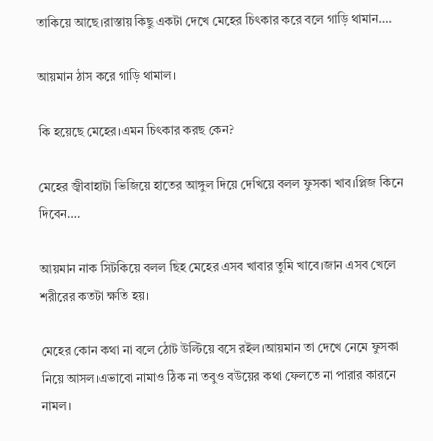তাকিয়ে আছে।রাস্তায় কিছু একটা দেখে মেহের চিৎকার করে বলে গাড়ি থামান….

আয়মান ঠাস করে গাড়ি থামাল।

কি হয়েছে মেহের।এমন চিৎকার করছ কেন?

মেহের জ্বীবাহাটা ভিজিয়ে হাতের আঙ্গুল দিয়ে দেখিয়ে বলল ফুসকা খাব।প্লিজ কিনে দিবেন….

আয়মান নাক সিটকিয়ে বলল ছিহ মেহের এসব খাবার তুমি খাবে।জান এসব খেলে শরীরের কতটা ক্ষতি হয়।

মেহের কোন কথা না বলে ঠোট উল্টিয়ে বসে রইল।আয়মান তা দেখে নেমে ফুসকা নিয়ে আসল।এভাবো নামাও ঠিক না তবুও বউয়ের কথা ফেলতে না পারার কারনে নামল।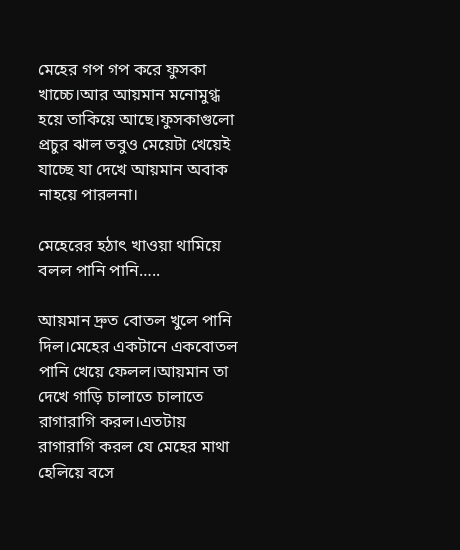মেহের গপ গপ করে ফুসকা খাচ্চে।আর আয়মান মনোমুগ্ধ হয়ে তাকিয়ে আছে।ফুসকাগুলো প্রচুর ঝাল তবুও মেয়েটা খেয়েই যাচ্ছে যা দেখে আয়মান অবাক নাহয়ে পারলনা।

মেহেরের হঠাৎ খাওয়া থামিয়ে বলল পানি পানি…..

আয়মান দ্রুত বোতল খুলে পানি দিল।মেহের একটানে একবোতল পানি খেয়ে ফেলল।আয়মান তা দেখে গাড়ি চালাতে চালাতে রাগারাগি করল।এতটায় রাগারাগি করল যে মেহের মাথা হেলিয়ে বসে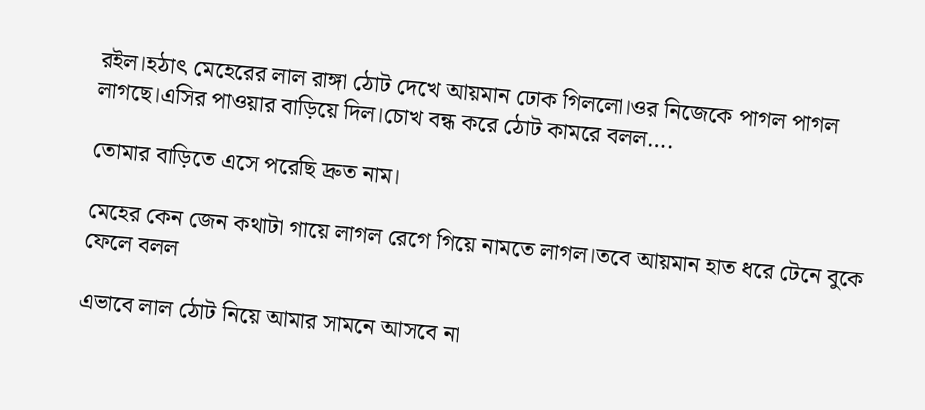রইল।হঠাৎ মেহেরের লাল রাঙ্গা ঠোট দেখে আয়মান ঢোক গিললো।ওর নিজেকে পাগল পাগল লাগছে।এসির পাওয়ার বাড়িয়ে দিল।চোখ বন্ধ করে ঠোট কামরে বলল….

তোমার বাড়িতে এসে পরেছি দ্রুত নাম।

মেহের কেন জেন কথাটা গায়ে লাগল রেগে গিয়ে নামতে লাগল।তবে আয়মান হাত ধরে টেনে বুকে ফেলে বলল

এভাবে লাল ঠোট নিয়ে আমার সামনে আসবে না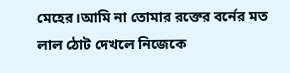মেহের।আমি না তোমার রক্তের বর্নের মত লাল ঠোট দেখলে নিজেকে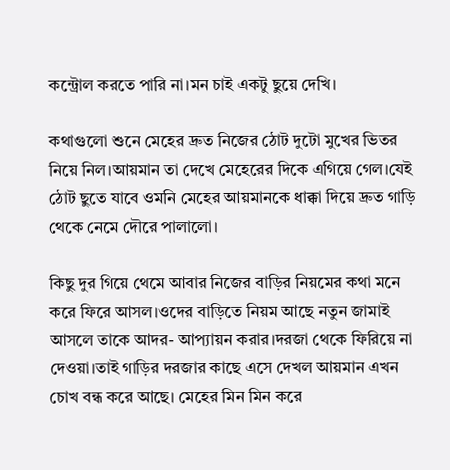কন্ট্রোল করতে পারি না।মন চাই একটু ছুয়ে দেখি।

কথাগুলো শুনে মেহের দ্রুত নিজের ঠোট দুটো মুখের ভিতর নিয়ে নিল।আয়মান তা দেখে মেহেরের দিকে এগিয়ে গেল।যেই ঠোট ছুতে যাবে ওমনি মেহের আয়মানকে ধাক্কা দিয়ে দ্রুত গাড়ি থেকে নেমে দৌরে পালালো।

কিছু দুর গিয়ে থেমে আবার নিজের বাড়ির নিয়মের কথা মনে করে ফিরে আসল।ওদের বাড়িতে নিয়ম আছে নতুন জামাই আসলে তাকে আদর- আপ্যায়ন করার।দরজা থেকে ফিরিয়ে না দেওয়া।তাই গাড়ির দরজার কাছে এসে দেখল আয়মান এখন চোখ বন্ধ করে আছে। মেহের মিন মিন করে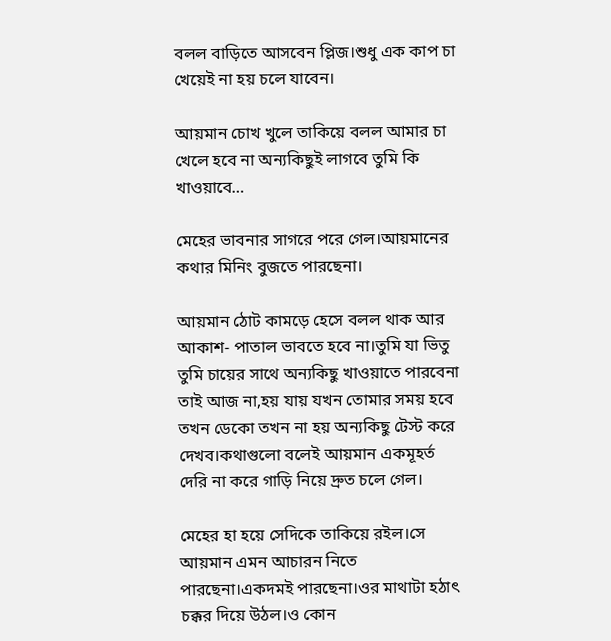বলল বাড়িতে আসবেন প্লিজ।শুধু এক কাপ চা খেয়েই না হয় চলে যাবেন।

আয়মান চোখ খুলে তাকিয়ে বলল আমার চা খেলে হবে না অন্যকিছুই লাগবে তুমি কি খাওয়াবে…

মেহের ভাবনার সাগরে পরে গেল।আয়মানের কথার মিনিং বুজতে পারছেনা।

আয়মান ঠোট কামড়ে হেসে বলল থাক আর আকাশ- পাতাল ভাবতে হবে না।তুমি যা ভিতু তুমি চায়ের সাথে অন্যকিছু খাওয়াতে পারবেনা তাই আজ না,হয় যায় যখন তোমার সময় হবে তখন ডেকো তখন না হয় অন্যকিছু টেস্ট করে দেখব।কথাগুলো বলেই আয়মান একমূহর্ত দেরি না করে গাড়ি নিয়ে দ্রুত চলে গেল।

মেহের হা হয়ে সেদিকে তাকিয়ে রইল।সে আয়মান এমন আচারন নিতে পারছেনা।একদমই পারছেনা।ওর মাথাটা হঠাৎ চক্কর দিয়ে উঠল।ও কোন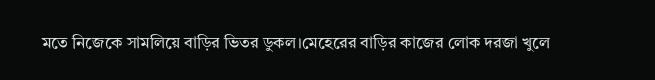মতে নিজেকে সামলিয়ে বাড়ির ভিতর ডুকল।মেহেরের বাড়ির কাজের লোক দরজা খুলে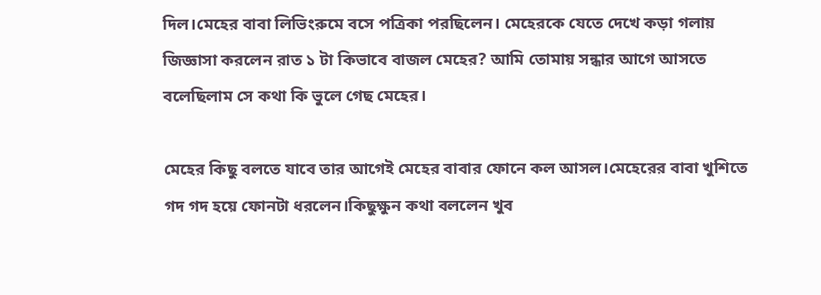দিল।মেহের বাবা লিভিংরুমে বসে পত্রিকা পরছিলেন। মেহেরকে যেতে দেখে কড়া গলায় জিজ্ঞাসা করলেন রাত ১ টা কিভাবে বাজল মেহের? আমি তোমায় সন্ধার আগে আসতে বলেছিলাম সে কথা কি ভুলে গেছ মেহের।

মেহের কিছু বলতে যাবে তার আগেই মেহের বাবার ফোনে কল আসল।মেহেরের বাবা খুশিতে গদ গদ হয়ে ফোনটা ধরলেন।কিছুক্ষুন কথা বললেন খুব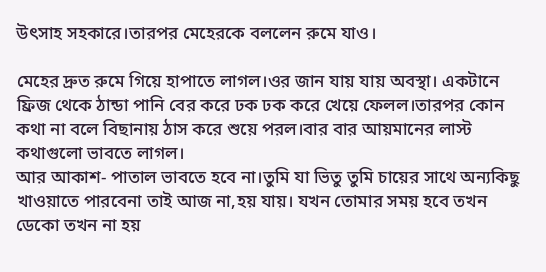উৎসাহ সহকারে।তারপর মেহেরকে বললেন রুমে যাও।

মেহের দ্রুত রুমে গিয়ে হাপাতে লাগল।ওর জান যায় যায় অবস্থা। একটানে ফ্রিজ থেকে ঠান্ডা পানি বের করে ঢক ঢক করে খেয়ে ফেলল।তারপর কোন কথা না বলে বিছানায় ঠাস করে শুয়ে পরল।বার বার আয়মানের লাস্ট কথাগুলো ভাবতে লাগল।
আর আকাশ- পাতাল ভাবতে হবে না।তুমি যা ভিতু তুমি চায়ের সাথে অন্যকিছু খাওয়াতে পারবেনা তাই আজ না,হয় যায়। যখন তোমার সময় হবে তখন ডেকো তখন না হয়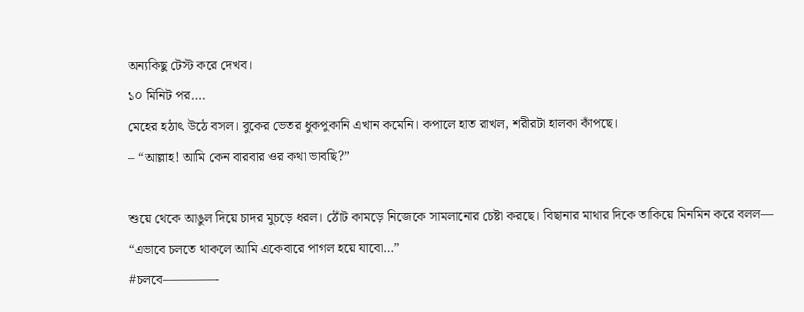অন্যকিছু টেস্ট করে দেখব।
১০ মিনিট পর….
মেহের হঠাৎ উঠে বসল। বুকের ভেতর ধুকপুকানি এখান কমেনি। কপালে হাত রাখল, শরীরটা হালকা কাঁপছে।
– “আল্লাহ! আমি কেন বারবার ওর কথা ভাবছি?”

শুয়ে থেকে আঙুল দিয়ে চাদর মুচড়ে ধরল। ঠোঁট কামড়ে নিজেকে সামলানোর চেষ্টা করছে। বিছানার মাথার দিকে তাকিয়ে মিনমিন করে বলল—
“এভাবে চলতে থাকলে আমি একেবারে পাগল হয়ে যাবো…”
#চলবে————-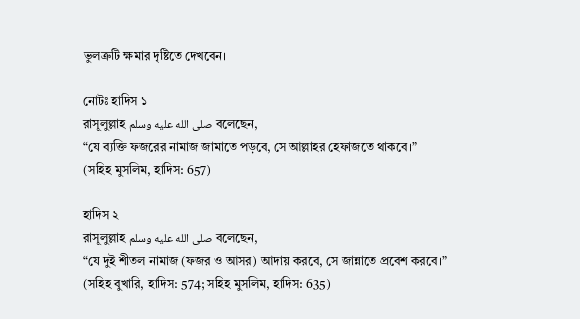ভুলত্রুটি ক্ষমার দৃষ্টিতে দেখবেন।

নোটঃ হাদিস ১
রাসূলুল্লাহ صلى الله عليه وسلم বলেছেন,
“যে ব্যক্তি ফজরের নামাজ জামাতে পড়বে, সে আল্লাহর হেফাজতে থাকবে।”
(সহিহ মুসলিম, হাদিস: 657)

হাদিস ২
রাসূলুল্লাহ صلى الله عليه وسلم বলেছেন,
“যে দুই শীতল নামাজ (ফজর ও আসর) আদায় করবে, সে জান্নাতে প্রবেশ করবে।”
(সহিহ বুখারি, হাদিস: 574; সহিহ মুসলিম, হাদিস: 635)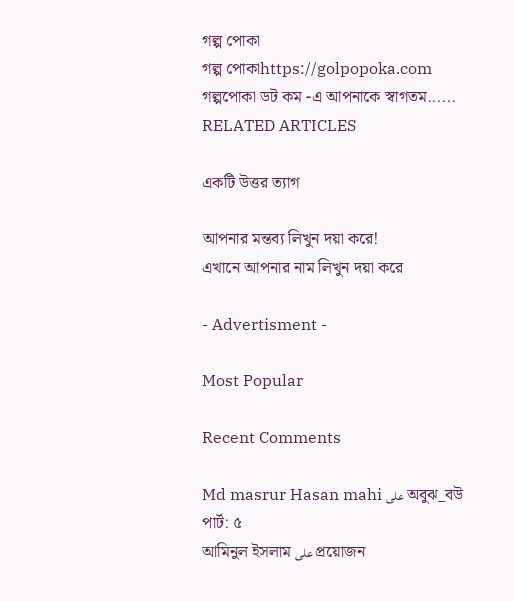গল্প পোকা
গল্প পোকাhttps://golpopoka.com
গল্পপোকা ডট কম -এ আপনাকে স্বাগতম......
RELATED ARTICLES

একটি উত্তর ত্যাগ

আপনার মন্তব্য লিখুন দয়া করে!
এখানে আপনার নাম লিখুন দয়া করে

- Advertisment -

Most Popular

Recent Comments

Md masrur Hasan mahi على অবুঝ_বউ পার্ট: ৫
আমিনুল ইসলাম على প্রয়োজন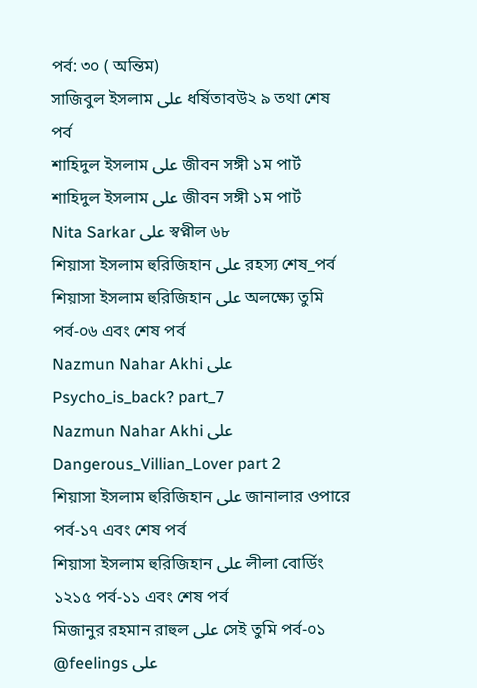পর্ব: ৩০ ( অন্তিম)
সাজিবুল ইসলাম على ধর্ষিতাবউ২ ৯ তথা শেষ পর্ব
শাহিদুল ইসলাম على জীবন সঙ্গী ১ম পার্ট
শাহিদুল ইসলাম على জীবন সঙ্গী ১ম পার্ট
Nita Sarkar على স্বপ্নীল ৬৮
শিয়াসা ইসলাম হুরিজিহান على রহস্য শেষ_পর্ব
শিয়াসা ইসলাম হুরিজিহান على অলক্ষ্যে তুমি পর্ব-০৬ এবং শেষ পর্ব
Nazmun Nahar Akhi على Psycho_is_back? part_7
Nazmun Nahar Akhi على Dangerous_Villian_Lover part 2
শিয়াসা ইসলাম হুরিজিহান على জানালার ওপারে পর্ব-১৭ এবং শেষ পর্ব
শিয়াসা ইসলাম হুরিজিহান على লীলা বোর্ডিং ১২১৫ পর্ব-১১ এবং শেষ পর্ব
মিজানুর রহমান রাহুল على সেই তুমি পর্ব-০১
@feelings على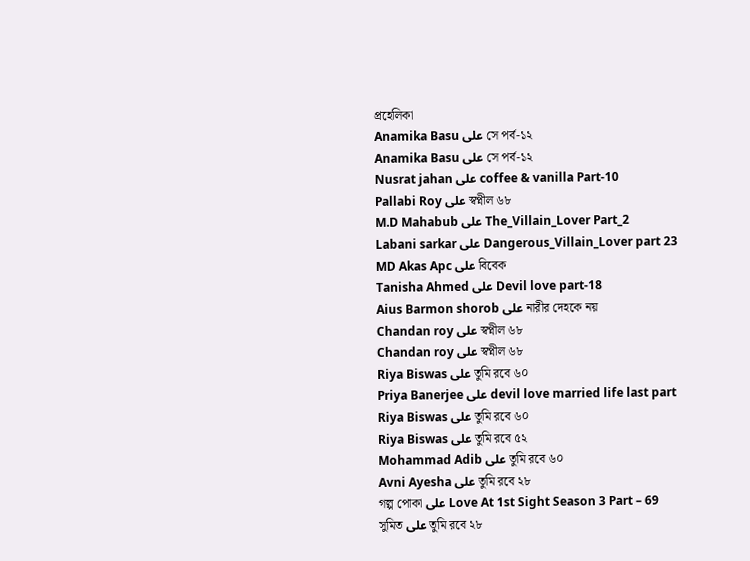প্রহেলিকা
Anamika Basu على সে পর্ব-১২
Anamika Basu على সে পর্ব-১২
Nusrat jahan على coffee & vanilla Part-10
Pallabi Roy على স্বপ্নীল ৬৮
M.D Mahabub على The_Villain_Lover Part_2
Labani sarkar على Dangerous_Villain_Lover part 23
MD Akas Apc على বিবেক
Tanisha Ahmed على Devil love part-18
Aius Barmon shorob على নারীর দেহকে নয়
Chandan roy على স্বপ্নীল ৬৮
Chandan roy على স্বপ্নীল ৬৮
Riya Biswas على তুমি রবে ৬০
Priya Banerjee على devil love married life last part
Riya Biswas على তুমি রবে ৬০
Riya Biswas على তুমি রবে ৫২
Mohammad Adib على তুমি রবে ৬০
Avni Ayesha على তুমি রবে ২৮
গল্প পোকা على Love At 1st Sight Season 3 Part – 69
সুমিত على তুমি রবে ২৮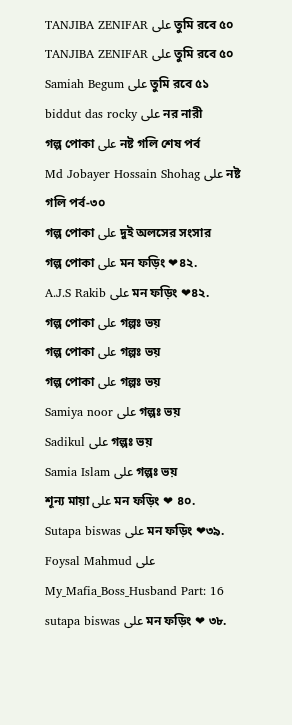TANJIBA ZENIFAR على তুমি রবে ৫০
TANJIBA ZENIFAR على তুমি রবে ৫০
Samiah Begum على তুমি রবে ৫১
biddut das rocky على নর নারী
গল্প পোকা على নষ্ট গলি শেষ পর্ব
Md Jobayer Hossain Shohag على নষ্ট গলি পর্ব-৩০
গল্প পোকা على দুই অলসের সংসার
গল্প পোকা على মন ফড়িং ❤৪২.
A.J.S Rakib على মন ফড়িং ❤৪২.
গল্প পোকা على গল্পঃ ভয়
গল্প পোকা على গল্পঃ ভয়
গল্প পোকা على গল্পঃ ভয়
Samiya noor على গল্পঃ ভয়
Sadikul على গল্পঃ ভয়
Samia Islam على গল্পঃ ভয়
শূন্য মায়া على মন ফড়িং ❤ ৪০.
Sutapa biswas على মন ফড়িং ❤৩৯.
Foysal Mahmud على My_Mafia_Boss_Husband Part: 16
sutapa biswas على মন ফড়িং ❤ ৩৮.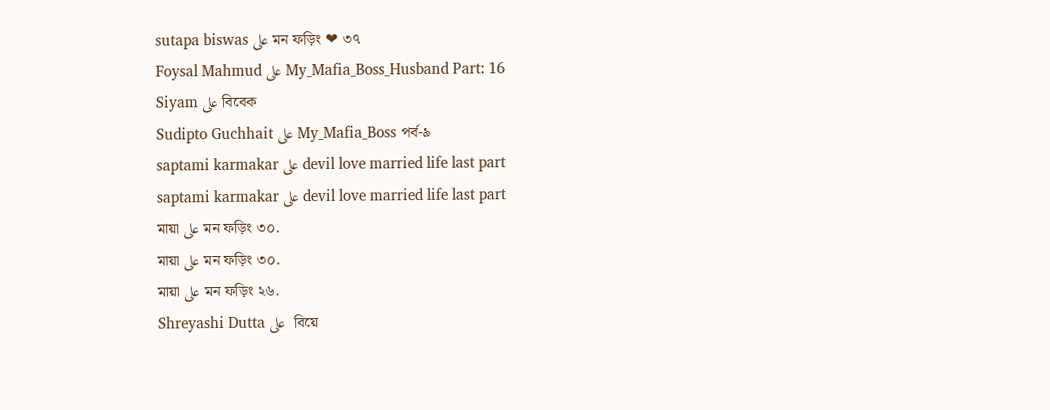sutapa biswas على মন ফড়িং ❤ ৩৭
Foysal Mahmud على My_Mafia_Boss_Husband Part: 16
Siyam على বিবেক
Sudipto Guchhait على My_Mafia_Boss পর্ব-৯
saptami karmakar على devil love married life last part
saptami karmakar على devil love married life last part
মায়া على মন ফড়িং ৩০.
মায়া على মন ফড়িং ৩০.
মায়া على মন ফড়িং ২৬.
Shreyashi Dutta على  বিয়ে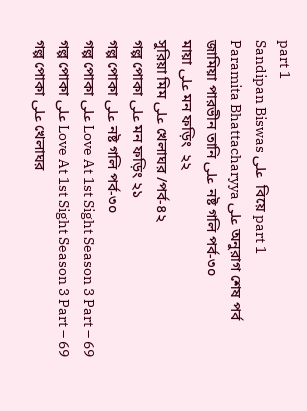part 1
Sandipan Biswas على  বিয়ে part 1
Paramita Bhattacharyya على অনুরাগ শেষ পর্ব
জামিয়া পারভীন তানি على নষ্ট গলি পর্ব-৩০
মায়া على মন ফড়িং  ২২
সুরিয়া মিম على খেলাঘর /পর্ব-৪২
গল্প পোকা على মন ফড়িং ২১
গল্প পোকা على নষ্ট গলি পর্ব-৩০
গল্প পোকা على Love At 1st Sight Season 3 Part – 69
গল্প পোকা على Love At 1st Sight Season 3 Part – 69
গল্প পোকা على খেলাঘর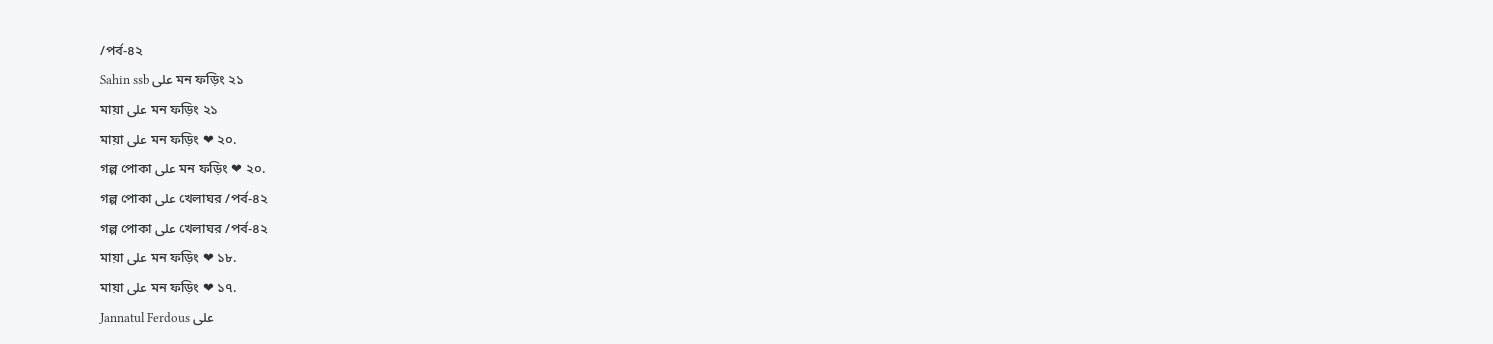/পর্ব-৪২
Sahin ssb على মন ফড়িং ২১
মায়া على মন ফড়িং ২১
মায়া على মন ফড়িং ❤ ২০.
গল্প পোকা على মন ফড়িং ❤ ২০.
গল্প পোকা على খেলাঘর /পর্ব-৪২
গল্প পোকা على খেলাঘর /পর্ব-৪২
মায়া على মন ফড়িং ❤ ১৮.
মায়া على মন ফড়িং ❤ ১৭.
Jannatul Ferdous على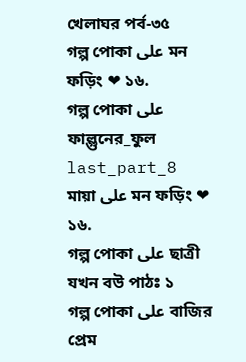খেলাঘর পর্ব-৩৫
গল্প পোকা على মন ফড়িং ❤ ১৬.
গল্প পোকা على ফাল্গুনের_ফুল last_part_8
মায়া على মন ফড়িং ❤ ১৬.
গল্প পোকা على ছাত্রী যখন বউ পাঠঃ ১
গল্প পোকা على বাজির প্রেম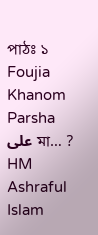পাঠঃ ১
Foujia Khanom Parsha على মা… ?
HM Ashraful Islam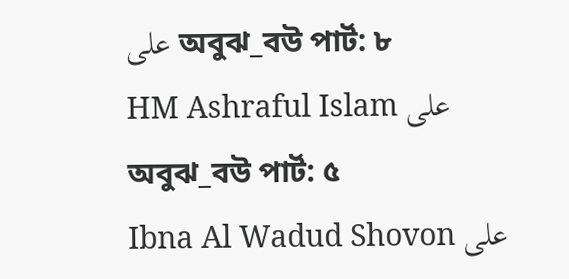على অবুঝ_বউ পার্ট: ৮
HM Ashraful Islam على অবুঝ_বউ পার্ট: ৫
Ibna Al Wadud Shovon على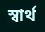স্বার্থ